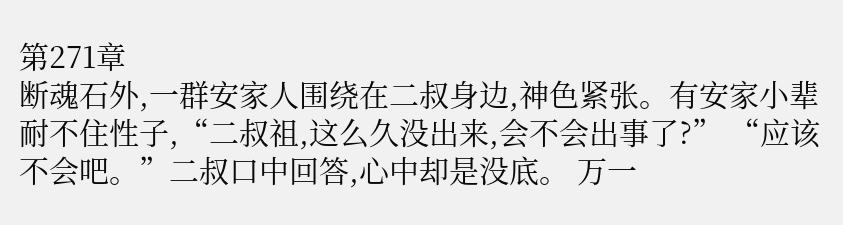第271章
断魂石外,一群安家人围绕在二叔身边,神色紧张。有安家小辈耐不住性子,“二叔祖,这么久没出来,会不会出事了?” “应该不会吧。”二叔口中回答,心中却是没底。 万一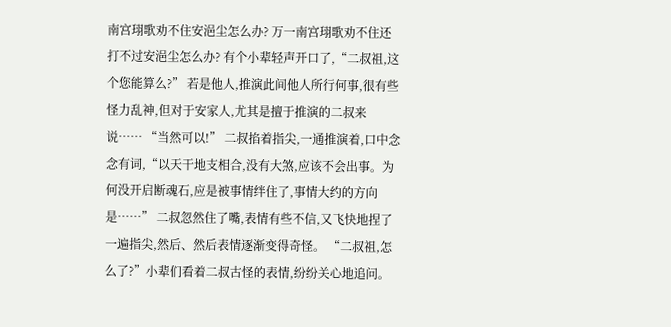南宫珝歌劝不住安浥尘怎么办? 万一南宫珝歌劝不住还打不过安浥尘怎么办? 有个小辈轻声开口了,“二叔祖,这个您能算么?” 若是他人,推演此间他人所行何事,很有些怪力乱神,但对于安家人,尤其是擅于推演的二叔来说…… “当然可以!” 二叔掐着指尖,一通推演着,口中念念有词,“以天干地支相合,没有大煞,应该不会出事。为何没开启断魂石,应是被事情绊住了,事情大约的方向是……” 二叔忽然住了嘴,表情有些不信,又飞快地捏了一遍指尖,然后、然后表情逐渐变得奇怪。 “二叔祖,怎么了?”小辈们看着二叔古怪的表情,纷纷关心地追问。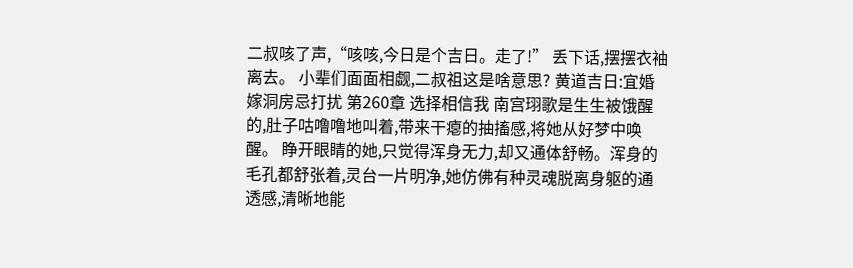二叔咳了声,“咳咳,今日是个吉日。走了!” 丢下话,摆摆衣袖离去。 小辈们面面相觑,二叔祖这是啥意思? 黄道吉日:宜婚嫁洞房忌打扰 第260章 选择相信我 南宫珝歌是生生被饿醒的,肚子咕噜噜地叫着,带来干瘪的抽搐感,将她从好梦中唤醒。 睁开眼睛的她,只觉得浑身无力,却又通体舒畅。浑身的毛孔都舒张着,灵台一片明净,她仿佛有种灵魂脱离身躯的通透感,清晰地能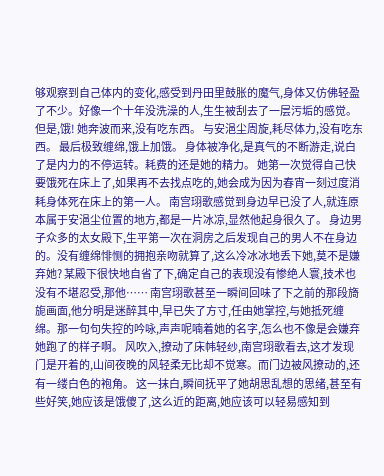够观察到自己体内的变化,感受到丹田里鼓胀的魔气,身体又仿佛轻盈了不少。好像一个十年没洗澡的人,生生被刮去了一层污垢的感觉。 但是,饿! 她奔波而来,没有吃东西。 与安浥尘周旋,耗尽体力,没有吃东西。 最后极致缠绵,饿上加饿。 身体被净化,是真气的不断游走,说白了是内力的不停运转。耗费的还是她的精力。 她第一次觉得自己快要饿死在床上了,如果再不去找点吃的,她会成为因为春宵一刻过度消耗身体死在床上的第一人。 南宫珝歌感觉到身边早已没了人,就连原本属于安浥尘位置的地方,都是一片冰凉,显然他起身很久了。 身边男子众多的太女殿下,生平第一次在洞房之后发现自己的男人不在身边的。没有缠绵悱恻的拥抱亲吻就算了,这么冷冰冰地丢下她,莫不是嫌弃她? 某殿下很快地自省了下,确定自己的表现没有惨绝人寰,技术也没有不堪忍受,那他…… 南宫珝歌甚至一瞬间回味了下之前的那段旖旎画面,他分明是迷醉其中,早已失了方寸,任由她掌控,与她抵死缠绵。那一句句失控的吟咏,声声呢喃着她的名字,怎么也不像是会嫌弃她跑了的样子啊。 风吹入,撩动了床帏轻纱,南宫珝歌看去,这才发现门是开着的,山间夜晚的风轻柔无比却不觉寒。而门边被风撩动的,还有一缕白色的袍角。 这一抹白,瞬间抚平了她胡思乱想的思绪,甚至有些好笑,她应该是饿傻了,这么近的距离,她应该可以轻易感知到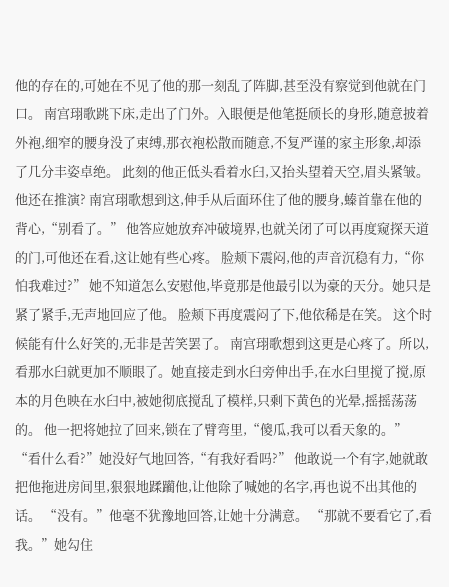他的存在的,可她在不见了他的那一刻乱了阵脚,甚至没有察觉到他就在门口。 南宫珝歌跳下床,走出了门外。入眼便是他笔挺颀长的身形,随意披着外袍,细窄的腰身没了束缚,那衣袍松散而随意,不复严谨的家主形象,却添了几分丰姿卓绝。 此刻的他正低头看着水臼,又抬头望着天空,眉头紧皱。 他还在推演? 南宫珝歌想到这,伸手从后面环住了他的腰身,螓首靠在他的背心,“别看了。” 他答应她放弃冲破境界,也就关闭了可以再度窥探天道的门,可他还在看,这让她有些心疼。 脸颊下震闷,他的声音沉稳有力,“你怕我难过?” 她不知道怎么安慰他,毕竟那是他最引以为豪的天分。她只是紧了紧手,无声地回应了他。 脸颊下再度震闷了下,他依稀是在笑。 这个时候能有什么好笑的,无非是苦笑罢了。 南宫珝歌想到这更是心疼了。所以,看那水臼就更加不顺眼了。她直接走到水臼旁伸出手,在水臼里搅了搅,原本的月色映在水臼中,被她彻底搅乱了模样,只剩下黄色的光晕,摇摇荡荡的。 他一把将她拉了回来,锁在了臂弯里,“傻瓜,我可以看天象的。” “看什么看?”她没好气地回答,“有我好看吗?” 他敢说一个有字,她就敢把他拖进房间里,狠狠地蹂躏他,让他除了喊她的名字,再也说不出其他的话。 “没有。”他毫不犹豫地回答,让她十分满意。 “那就不要看它了,看我。”她勾住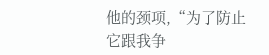他的颈项,“为了防止它跟我争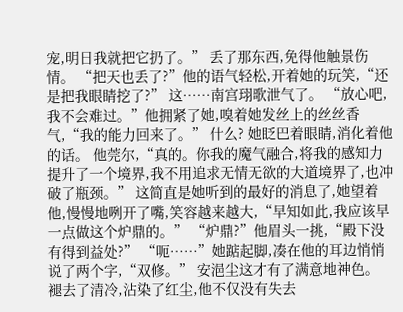宠,明日我就把它扔了。” 丢了那东西,免得他触景伤情。 “把天也丢了?”他的语气轻松,开着她的玩笑,“还是把我眼睛挖了?” 这……南宫珝歌泄气了。 “放心吧,我不会难过。”他拥紧了她,嗅着她发丝上的丝丝香气,“我的能力回来了。” 什么? 她眨巴着眼睛,消化着他的话。 他莞尔,“真的。你我的魔气融合,将我的感知力提升了一个境界,我不用追求无情无欲的大道境界了,也冲破了瓶颈。” 这简直是她听到的最好的消息了,她望着他,慢慢地咧开了嘴,笑容越来越大,“早知如此,我应该早一点做这个炉鼎的。” “炉鼎?”他眉头一挑,“殿下没有得到益处?” “呃……”她踮起脚,凑在他的耳边悄悄说了两个字,“双修。” 安浥尘这才有了满意地神色。 褪去了清冷,沾染了红尘,他不仅没有失去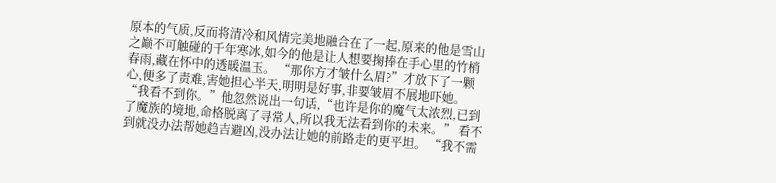原本的气质,反而将清冷和风情完美地融合在了一起,原来的他是雪山之巅不可触碰的千年寒冰,如今的他是让人想要掬捧在手心里的竹梢春雨,藏在怀中的透暖温玉。 “那你方才皱什么眉?”才放下了一颗心,便多了责难,害她担心半天,明明是好事,非要皱眉不展地吓她。 “我看不到你。”他忽然说出一句话,“也许是你的魔气太浓烈,已到了魔族的境地,命格脱离了寻常人,所以我无法看到你的未来。” 看不到就没办法帮她趋吉避凶,没办法让她的前路走的更平坦。 “我不需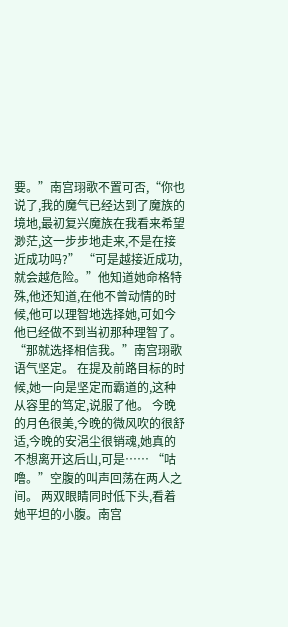要。”南宫珝歌不置可否,“你也说了,我的魔气已经达到了魔族的境地,最初复兴魔族在我看来希望渺茫,这一步步地走来,不是在接近成功吗?” “可是越接近成功,就会越危险。”他知道她命格特殊,他还知道,在他不曾动情的时候,他可以理智地选择她,可如今他已经做不到当初那种理智了。 “那就选择相信我。”南宫珝歌语气坚定。 在提及前路目标的时候,她一向是坚定而霸道的,这种从容里的笃定,说服了他。 今晚的月色很美,今晚的微风吹的很舒适,今晚的安浥尘很销魂,她真的不想离开这后山,可是…… “咕噜。”空腹的叫声回荡在两人之间。 两双眼睛同时低下头,看着她平坦的小腹。南宫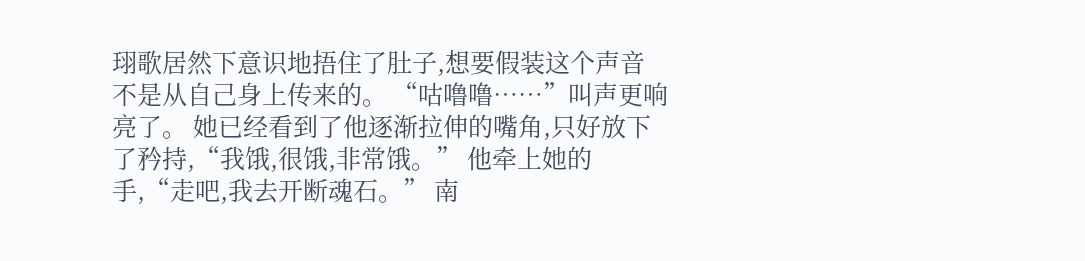珝歌居然下意识地捂住了肚子,想要假装这个声音不是从自己身上传来的。 “咕噜噜……”叫声更响亮了。 她已经看到了他逐渐拉伸的嘴角,只好放下了矜持,“我饿,很饿,非常饿。” 他牵上她的手,“走吧,我去开断魂石。” 南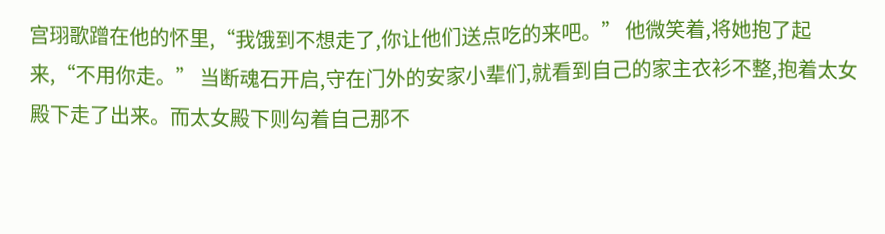宫珝歌蹭在他的怀里,“我饿到不想走了,你让他们送点吃的来吧。” 他微笑着,将她抱了起来,“不用你走。” 当断魂石开启,守在门外的安家小辈们,就看到自己的家主衣衫不整,抱着太女殿下走了出来。而太女殿下则勾着自己那不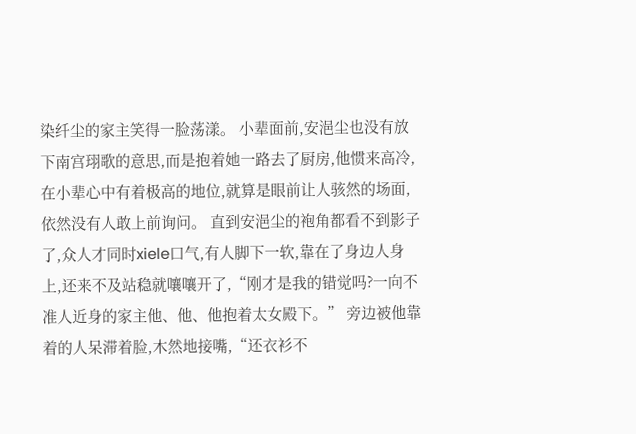染纤尘的家主笑得一脸荡漾。 小辈面前,安浥尘也没有放下南宫珝歌的意思,而是抱着她一路去了厨房,他惯来高冷,在小辈心中有着极高的地位,就算是眼前让人骇然的场面,依然没有人敢上前询问。 直到安浥尘的袍角都看不到影子了,众人才同时xiele口气,有人脚下一软,靠在了身边人身上,还来不及站稳就嚷嚷开了,“刚才是我的错觉吗?一向不准人近身的家主他、他、他抱着太女殿下。” 旁边被他靠着的人呆滞着脸,木然地接嘴,“还衣衫不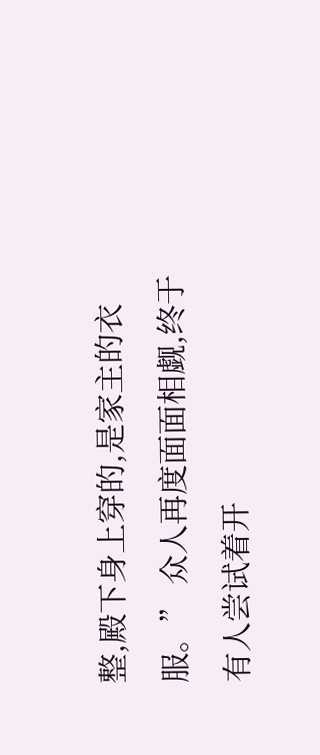整,殿下身上穿的,是家主的衣服。” 众人再度面面相觑,终于有人尝试着开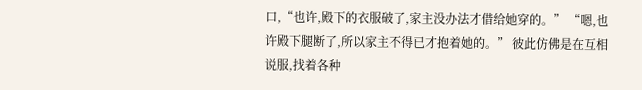口,“也许,殿下的衣服破了,家主没办法才借给她穿的。” “嗯,也许殿下腿断了,所以家主不得已才抱着她的。” 彼此仿佛是在互相说服,找着各种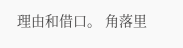理由和借口。 角落里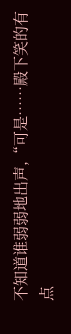不知道谁弱弱地出声,“可是……殿下笑的有点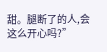甜。腿断了的人,会这么开心吗?”